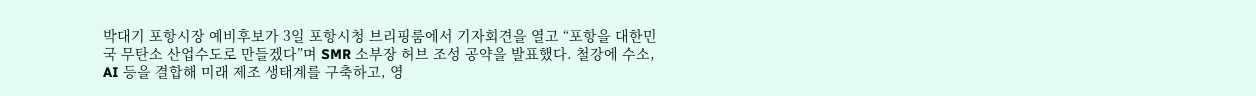박대기 포항시장 예비후보가 3일 포항시청 브리핑룸에서 기자회견을 열고 “포항을 대한민국 무탄소 산업수도로 만들겠다”며 SMR 소부장 허브 조성 공약을 발표했다. 철강에 수소, AI 등을 결합해 미래 제조 생태계를 구축하고, 영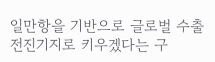일만항을 기반으로 글로벌 수출 전진기지로 키우겠다는 구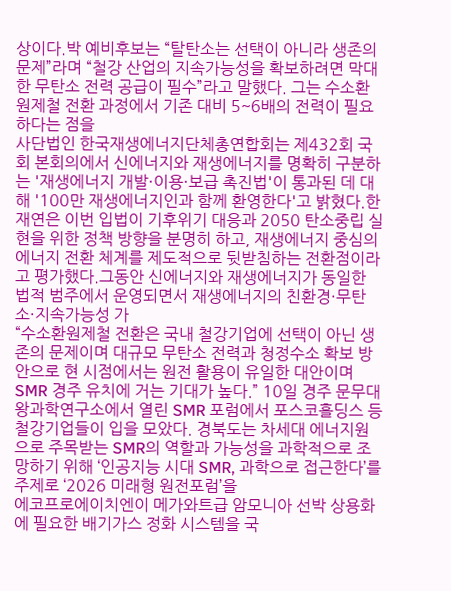상이다.박 예비후보는 “탈탄소는 선택이 아니라 생존의 문제”라며 “철강 산업의 지속가능성을 확보하려면 막대한 무탄소 전력 공급이 필수”라고 말했다. 그는 수소환원제철 전환 과정에서 기존 대비 5~6배의 전력이 필요하다는 점을
사단법인 한국재생에너지단체총연합회는 제432회 국회 본회의에서 신에너지와 재생에너지를 명확히 구분하는 '재생에너지 개발·이용·보급 촉진법'이 통과된 데 대해 '100만 재생에너지인과 함께 환영한다'고 밝혔다.한재연은 이번 입법이 기후위기 대응과 2050 탄소중립 실현을 위한 정책 방향을 분명히 하고, 재생에너지 중심의 에너지 전환 체계를 제도적으로 뒷받침하는 전환점이라고 평가했다.그동안 신에너지와 재생에너지가 동일한 법적 범주에서 운영되면서 재생에너지의 친환경·무탄소·지속가능성 가
“수소환원제철 전환은 국내 철강기업에 선택이 아닌 생존의 문제이며 대규모 무탄소 전력과 청정수소 확보 방안으로 현 시점에서는 원전 활용이 유일한 대안이며 SMR 경주 유치에 거는 기대가 높다.” 10일 경주 문무대왕과학연구소에서 열린 SMR 포럼에서 포스코홀딩스 등 철강기업들이 입을 모았다. 경북도는 차세대 에너지원으로 주목받는 SMR의 역할과 가능성을 과학적으로 조망하기 위해 ‘인공지능 시대 SMR, 과학으로 접근한다’를 주제로 ‘2026 미래형 원전포럼’을
에코프로에이치엔이 메가와트급 암모니아 선박 상용화에 필요한 배기가스 정화 시스템을 국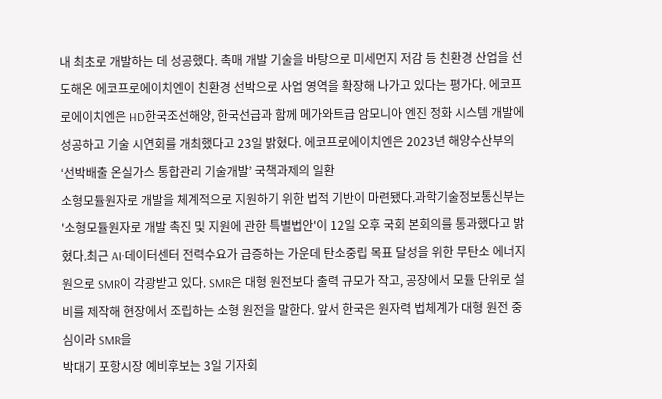내 최초로 개발하는 데 성공했다. 촉매 개발 기술을 바탕으로 미세먼지 저감 등 친환경 산업을 선도해온 에코프로에이치엔이 친환경 선박으로 사업 영역을 확장해 나가고 있다는 평가다. 에코프로에이치엔은 HD한국조선해양, 한국선급과 함께 메가와트급 암모니아 엔진 정화 시스템 개발에 성공하고 기술 시연회를 개최했다고 23일 밝혔다. 에코프로에이치엔은 2023년 해양수산부의 ‘선박배출 온실가스 통합관리 기술개발’ 국책과제의 일환
소형모듈원자로 개발을 체계적으로 지원하기 위한 법적 기반이 마련됐다.과학기술정보통신부는 '소형모듈원자로 개발 촉진 및 지원에 관한 특별법안'이 12일 오후 국회 본회의를 통과했다고 밝혔다.최근 AI·데이터센터 전력수요가 급증하는 가운데 탄소중립 목표 달성을 위한 무탄소 에너지원으로 SMR이 각광받고 있다. SMR은 대형 원전보다 출력 규모가 작고, 공장에서 모듈 단위로 설비를 제작해 현장에서 조립하는 소형 원전을 말한다. 앞서 한국은 원자력 법체계가 대형 원전 중심이라 SMR을
박대기 포항시장 예비후보는 3일 기자회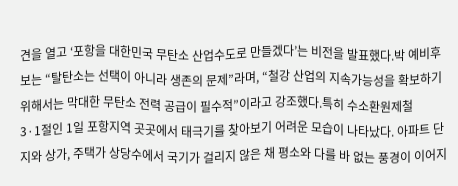견을 열고 ‘포항을 대한민국 무탄소 산업수도로 만들겠다’는 비전을 발표했다.박 예비후보는 “탈탄소는 선택이 아니라 생존의 문제”라며, “철강 산업의 지속가능성을 확보하기 위해서는 막대한 무탄소 전력 공급이 필수적”이라고 강조했다.특히 수소환원제철
3·1절인 1일 포항지역 곳곳에서 태극기를 찾아보기 어려운 모습이 나타났다. 아파트 단지와 상가, 주택가 상당수에서 국기가 걸리지 않은 채 평소와 다를 바 없는 풍경이 이어지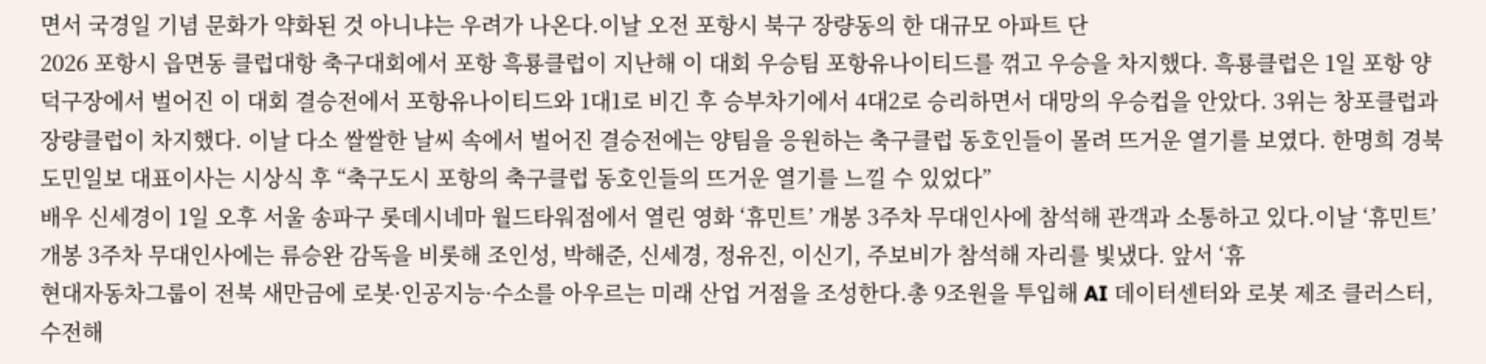면서 국경일 기념 문화가 약화된 것 아니냐는 우려가 나온다.이날 오전 포항시 북구 장량동의 한 대규모 아파트 단
2026 포항시 읍면동 클럽대항 축구대회에서 포항 흑룡클럽이 지난해 이 대회 우승팀 포항유나이티드를 꺾고 우승을 차지했다. 흑룡클럽은 1일 포항 양덕구장에서 벌어진 이 대회 결승전에서 포항유나이티드와 1대1로 비긴 후 승부차기에서 4대2로 승리하면서 대망의 우승컵을 안았다. 3위는 창포클럽과 장량클럽이 차지했다. 이날 다소 쌀쌀한 날씨 속에서 벌어진 결승전에는 양팀을 응원하는 축구클럽 동호인들이 몰려 뜨거운 열기를 보였다. 한명희 경북도민일보 대표이사는 시상식 후 “축구도시 포항의 축구클럽 동호인들의 뜨거운 열기를 느낄 수 있었다”
배우 신세경이 1일 오후 서울 송파구 롯데시네마 월드타워점에서 열린 영화 ‘휴민트’ 개봉 3주차 무대인사에 참석해 관객과 소통하고 있다.이날 ‘휴민트’ 개봉 3주차 무대인사에는 류승완 감독을 비롯해 조인성, 박해준, 신세경, 정유진, 이신기, 주보비가 참석해 자리를 빛냈다. 앞서 ‘휴
현대자동차그룹이 전북 새만금에 로봇·인공지능·수소를 아우르는 미래 산업 거점을 조성한다.총 9조원을 투입해 AI 데이터센터와 로봇 제조 클러스터, 수전해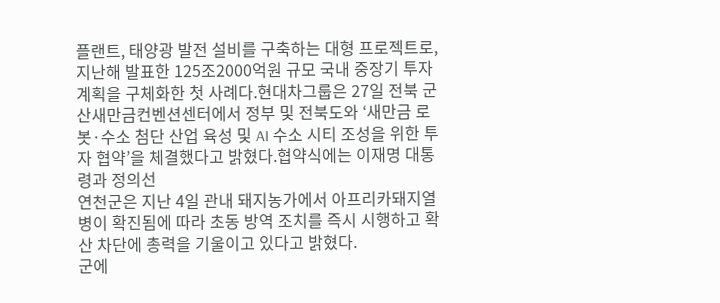플랜트, 태양광 발전 설비를 구축하는 대형 프로젝트로, 지난해 발표한 125조2000억원 규모 국내 중장기 투자 계획을 구체화한 첫 사례다.현대차그룹은 27일 전북 군산새만금컨벤션센터에서 정부 및 전북도와 ‘새만금 로봇·수소 첨단 산업 육성 및 AI 수소 시티 조성을 위한 투자 협약’을 체결했다고 밝혔다.협약식에는 이재명 대통령과 정의선
연천군은 지난 4일 관내 돼지농가에서 아프리카돼지열병이 확진됨에 따라 초동 방역 조치를 즉시 시행하고 확산 차단에 총력을 기울이고 있다고 밝혔다.
군에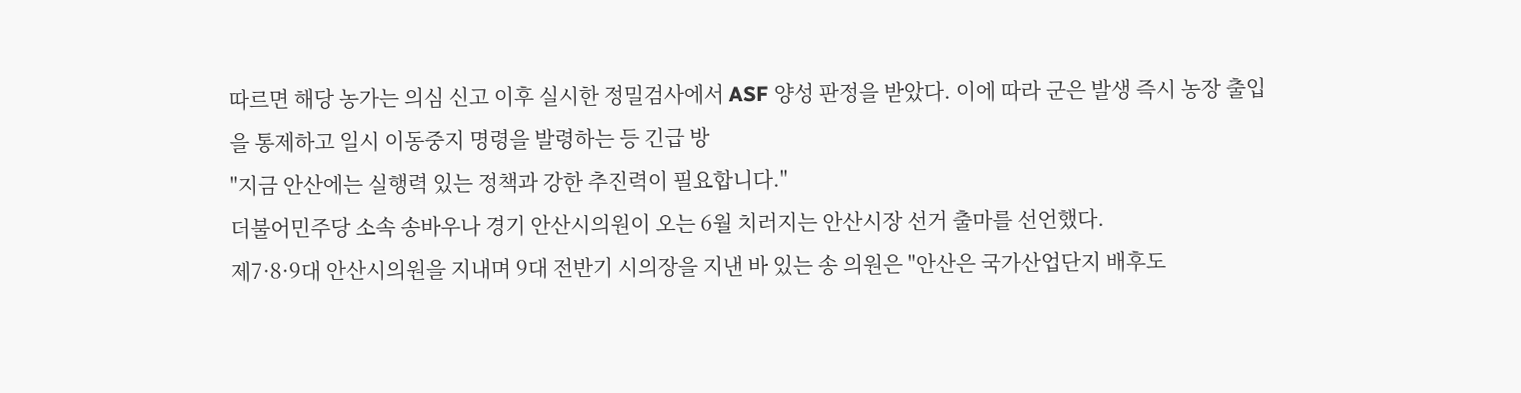따르면 해당 농가는 의심 신고 이후 실시한 정밀검사에서 ASF 양성 판정을 받았다. 이에 따라 군은 발생 즉시 농장 출입을 통제하고 일시 이동중지 명령을 발령하는 등 긴급 방
"지금 안산에는 실행력 있는 정책과 강한 추진력이 필요합니다."
더불어민주당 소속 송바우나 경기 안산시의원이 오는 6월 치러지는 안산시장 선거 출마를 선언했다.
제7·8·9대 안산시의원을 지내며 9대 전반기 시의장을 지낸 바 있는 송 의원은 "안산은 국가산업단지 배후도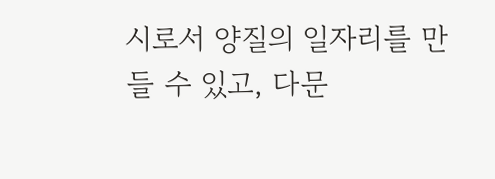시로서 양질의 일자리를 만들 수 있고, 다문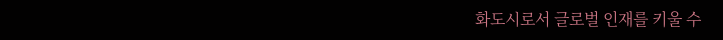화도시로서 글로벌 인재를 키울 수